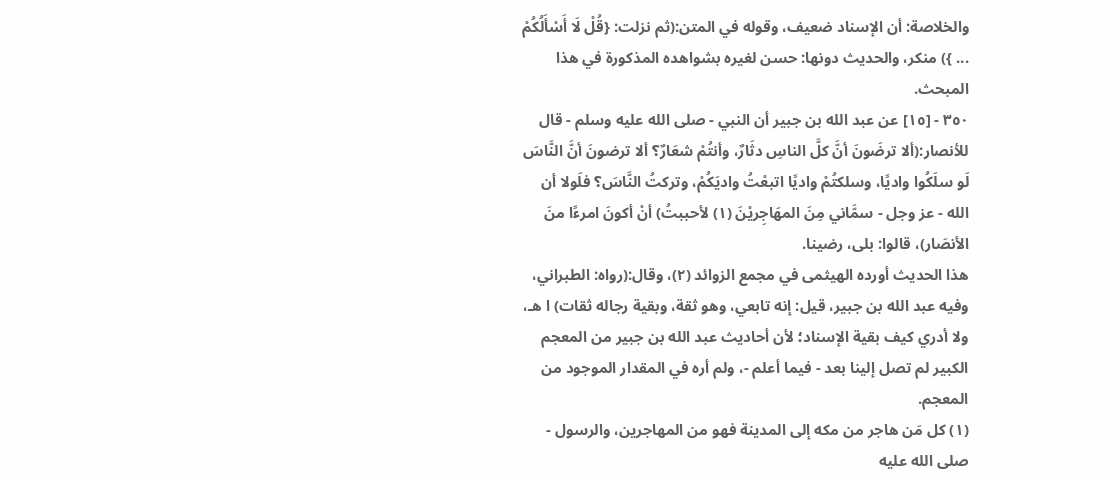والخلاصة: أن الإسناد ضعيف، وقوله في المتن:(ثم نزلت: {قُلْ لَا أَسْأَلُكُمْ ... }) منكر، والحديث دونها: حسن لغيره بشواهده المذكورة في هذا المبحث.
٣٥٠ - [١٥] عن عبد الله بن جبير أن النبي - صلى الله عليه وسلم - قال للأنصار:(ألا ترضَونَ أنَّ كلَّ الناسِ دثَارٌ، وأنتُمْ شعَارٌ؟ ألا ترضونَ أنَّ النَّاسَ لَو سلَكُوا واديًا، وسلكتُمْ واديًا اتبعْتُ واديَكُمْ، وتركتُ النَّاسَ؟ فلَولا أن الله - عز وجل - سمَّاني مِنَ المهَاجِريْنَ (١) لأحببتُ) أنْ أكونَ امرءًا منَ الأنصَار)، قالوا: بلى، رضينا.
هذا الحديث أورده الهيثمى في مجمع الزوائد (٢)، وقال:(رواه: الطبراني، وفيه عبد الله بن جبير، قيل: إنه تابعي، وهو ثقة، وبقية رجاله ثقات) ا هـ، ولا أدري كيف بقية الإسناد؛ لأن أحاديث عبد الله بن جبير من المعجم الكبير لم تصل إلينا بعد - فيما أعلم -، ولم أره في المقدار الموجود من المعجم.
(١) كل مَن هاجر من مكه إلى المدينة فهو من المهاجرين، والرسول - صلى الله عليه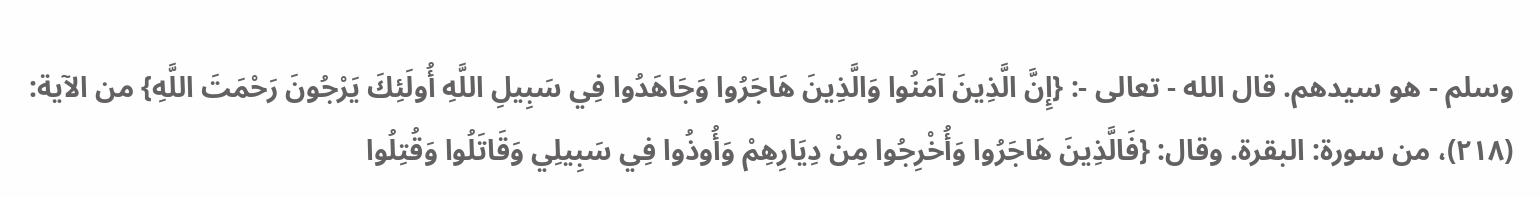وسلم - هو سيدهم. قال الله - تعالى -: {إِنَّ الَّذِينَ آمَنُوا وَالَّذِينَ هَاجَرُوا وَجَاهَدُوا فِي سَبِيلِ اللَّهِ أُولَئِكَ يَرْجُونَ رَحْمَتَ اللَّهِ} من الآية: (٢١٨)، من سورة: البقرة. وقال: {فَالَّذِينَ هَاجَرُوا وَأُخْرِجُوا مِنْ دِيَارِهِمْ وَأُوذُوا فِي سَبِيلِي وَقَاتَلُوا وَقُتِلُوا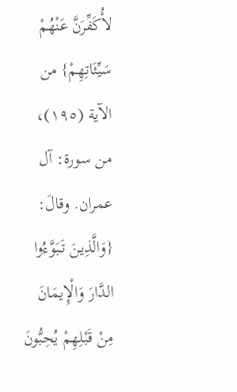لأُكَفِّرَنَّ عَنْهُمْ سَيِّئَاتِهِمْ} من الآية (١٩٥)، من سورة: آل عمران. وقالَ: {وَالَّذِينَ تَبَوَّءُوا الدَّارَ وَالْإِيمَانَ مِنْ قَبْلِهِمْ يُحِبُّونَ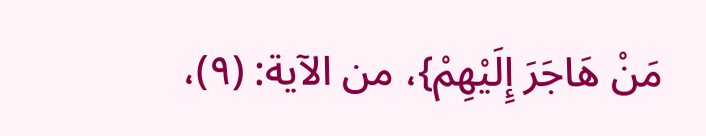مَنْ هَاجَرَ إِلَيْهِمْ}، من الآية: (٩)،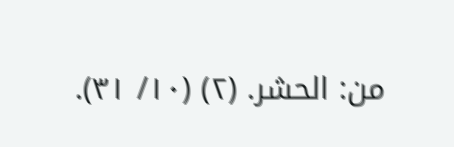من: الحشر. (٢) (١٠/ ٣١).